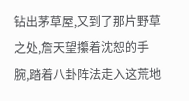钻出茅草屋,又到了那片野草之处,詹天望攥着沈恕的手腕,踏着八卦阵法走入这荒地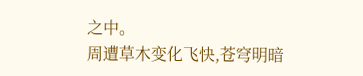之中。
周遭草木变化飞快,苍穹明暗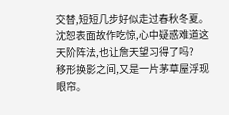交替,短短几步好似走过春秋冬夏。
沈恕表面故作吃惊,心中疑惑难道这天阶阵法,也让詹天望习得了吗?
移形换影之间,又是一片茅草屋浮现眼帘。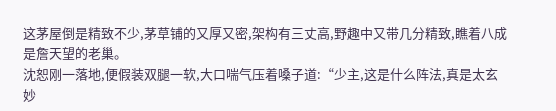这茅屋倒是精致不少,茅草铺的又厚又密,架构有三丈高,野趣中又带几分精致,瞧着八成是詹天望的老巢。
沈恕刚一落地,便假装双腿一软,大口喘气压着嗓子道:“少主,这是什么阵法,真是太玄妙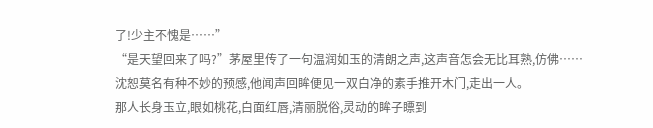了!少主不愧是……”
“是天望回来了吗?”茅屋里传了一句温润如玉的清朗之声,这声音怎会无比耳熟,仿佛……
沈恕莫名有种不妙的预感,他闻声回眸便见一双白净的素手推开木门,走出一人。
那人长身玉立,眼如桃花,白面红唇,清丽脱俗,灵动的眸子瞟到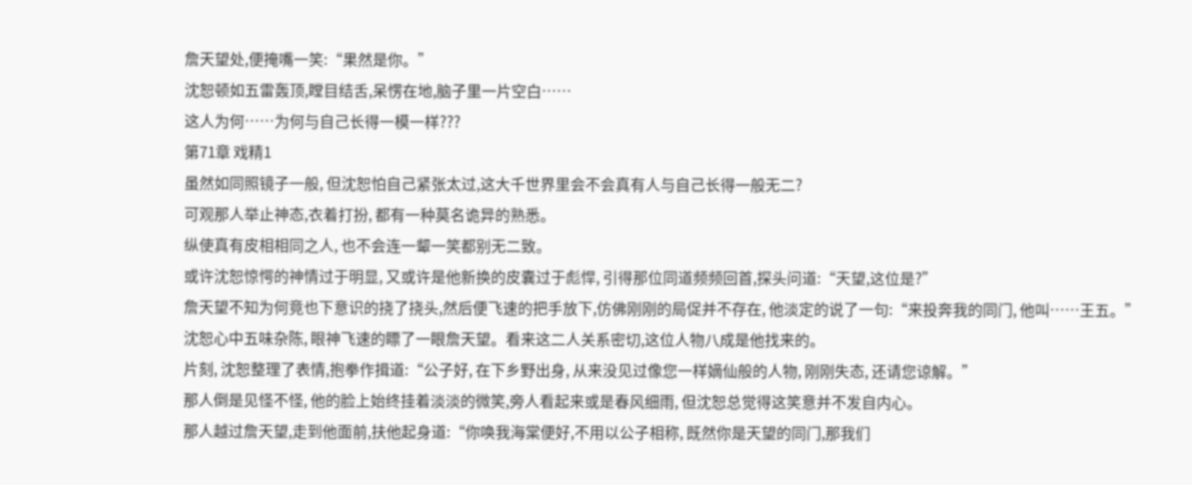詹天望处,便掩嘴一笑:“果然是你。”
沈恕顿如五雷轰顶,瞠目结舌,呆愣在地,脑子里一片空白……
这人为何……为何与自己长得一模一样???
第71章 戏精1
虽然如同照镜子一般, 但沈恕怕自己紧张太过,这大千世界里会不会真有人与自己长得一般无二?
可观那人举止神态,衣着打扮, 都有一种莫名诡异的熟悉。
纵使真有皮相相同之人, 也不会连一颦一笑都别无二致。
或许沈恕惊愕的神情过于明显, 又或许是他新换的皮囊过于彪悍, 引得那位同道频频回首,探头问道:“天望,这位是?”
詹天望不知为何竟也下意识的挠了挠头,然后便飞速的把手放下,仿佛刚刚的局促并不存在, 他淡定的说了一句:“来投奔我的同门, 他叫……王五。”
沈恕心中五味杂陈, 眼神飞速的瞟了一眼詹天望。看来这二人关系密切,这位人物八成是他找来的。
片刻, 沈恕整理了表情,抱拳作揖道:“公子好, 在下乡野出身, 从来没见过像您一样嫡仙般的人物, 刚刚失态, 还请您谅解。”
那人倒是见怪不怪, 他的脸上始终挂着淡淡的微笑,旁人看起来或是春风细雨, 但沈恕总觉得这笑意并不发自内心。
那人越过詹天望,走到他面前,扶他起身道:“你唤我海棠便好,不用以公子相称, 既然你是天望的同门,那我们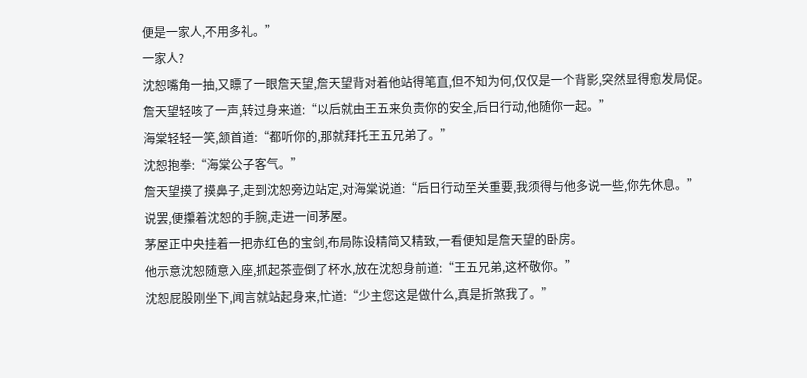便是一家人,不用多礼。”
一家人?
沈恕嘴角一抽,又瞟了一眼詹天望,詹天望背对着他站得笔直,但不知为何,仅仅是一个背影,突然显得愈发局促。
詹天望轻咳了一声,转过身来道:“以后就由王五来负责你的安全,后日行动,他随你一起。”
海棠轻轻一笑,颔首道:“都听你的,那就拜托王五兄弟了。”
沈恕抱拳:“海棠公子客气。”
詹天望摸了摸鼻子,走到沈恕旁边站定,对海棠说道:“后日行动至关重要,我须得与他多说一些,你先休息。”
说罢,便攥着沈恕的手腕,走进一间茅屋。
茅屋正中央挂着一把赤红色的宝剑,布局陈设精简又精致,一看便知是詹天望的卧房。
他示意沈恕随意入座,抓起茶壶倒了杯水,放在沈恕身前道:“王五兄弟,这杯敬你。”
沈恕屁股刚坐下,闻言就站起身来,忙道:“少主您这是做什么,真是折煞我了。”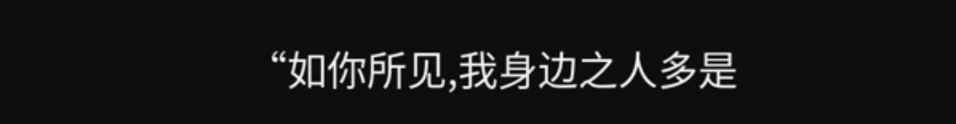“如你所见,我身边之人多是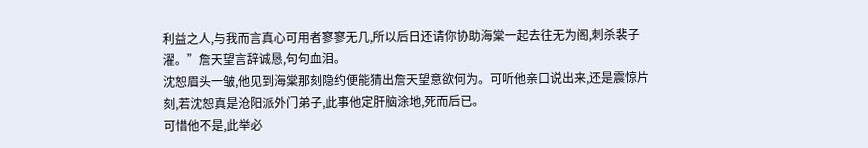利益之人,与我而言真心可用者寥寥无几,所以后日还请你协助海棠一起去往无为阁,刺杀裴子濯。”詹天望言辞诚恳,句句血泪。
沈恕眉头一皱,他见到海棠那刻隐约便能猜出詹天望意欲何为。可听他亲口说出来,还是震惊片刻,若沈恕真是沧阳派外门弟子,此事他定肝脑涂地,死而后已。
可惜他不是,此举必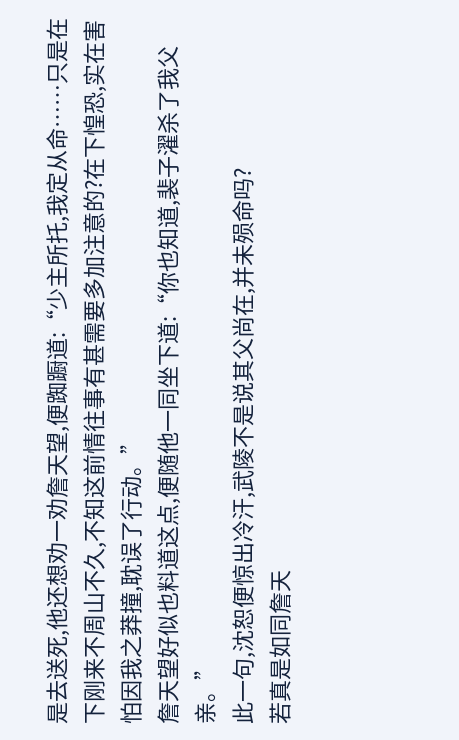是去送死,他还想劝一劝詹天望,便踟蹰道:“少主所托,我定从命……只是在下刚来不周山不久,不知这前情往事有甚需要多加注意的?在下惶恐,实在害怕因我之莽撞,耽误了行动。”
詹天望好似也料道这点,便随他一同坐下道:“你也知道,裴子濯杀了我父亲。”
此一句,沈恕便惊出冷汗,武陵不是说其父尚在,并未殒命吗?
若真是如同詹天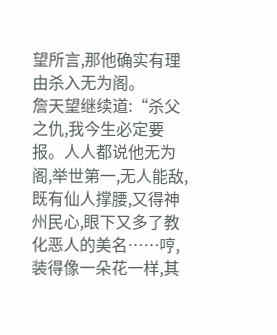望所言,那他确实有理由杀入无为阁。
詹天望继续道:“杀父之仇,我今生必定要报。人人都说他无为阁,举世第一,无人能敌,既有仙人撑腰,又得神州民心,眼下又多了教化恶人的美名……哼,装得像一朵花一样,其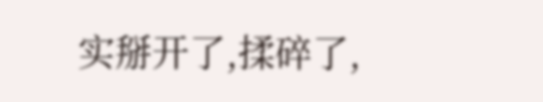实掰开了,揉碎了,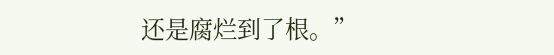还是腐烂到了根。”